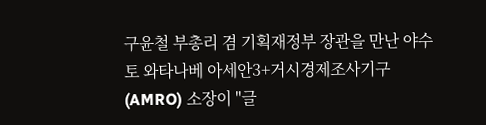구윤철 부총리 겸 기획재정부 장관을 만난 야수토 와타나베 아세안3+거시경제조사기구(AMRO) 소장이 "글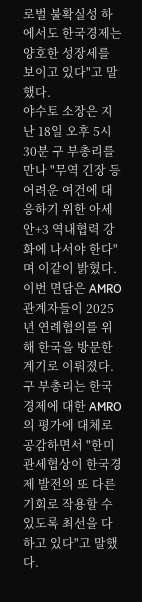로벌 불확실성 하에서도 한국경제는 양호한 성장세를 보이고 있다"고 말했다.
야수토 소장은 지난 18일 오후 5시30분 구 부총리를 만나 "무역 긴장 등 어려운 여건에 대응하기 위한 아세안+3 역내협력 강화에 나서야 한다"며 이같이 밝혔다.
이번 면담은 AMRO 관계자들이 2025년 연례협의를 위해 한국을 방문한 계기로 이뤄졌다.
구 부총리는 한국경제에 대한 AMRO의 평가에 대체로 공감하면서 "한미 관세협상이 한국경제 발전의 또 다른 기회로 작용할 수 있도록 최선을 다하고 있다"고 말했다.